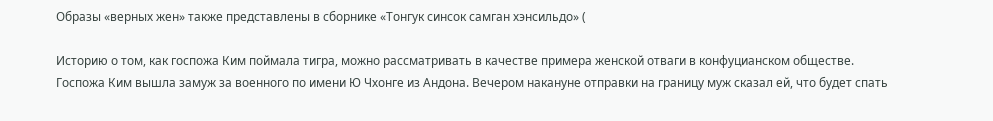Образы «верных жен» также представлены в сборнике «Тонгук синсок самган хэнсильдо» (

Историю о том, как госпожа Ким поймала тигра, можно рассматривать в качестве примера женской отваги в конфуцианском обществе. Госпожа Ким вышла замуж за военного по имени Ю Чхонге из Андона. Вечером накануне отправки на границу муж сказал ей, что будет спать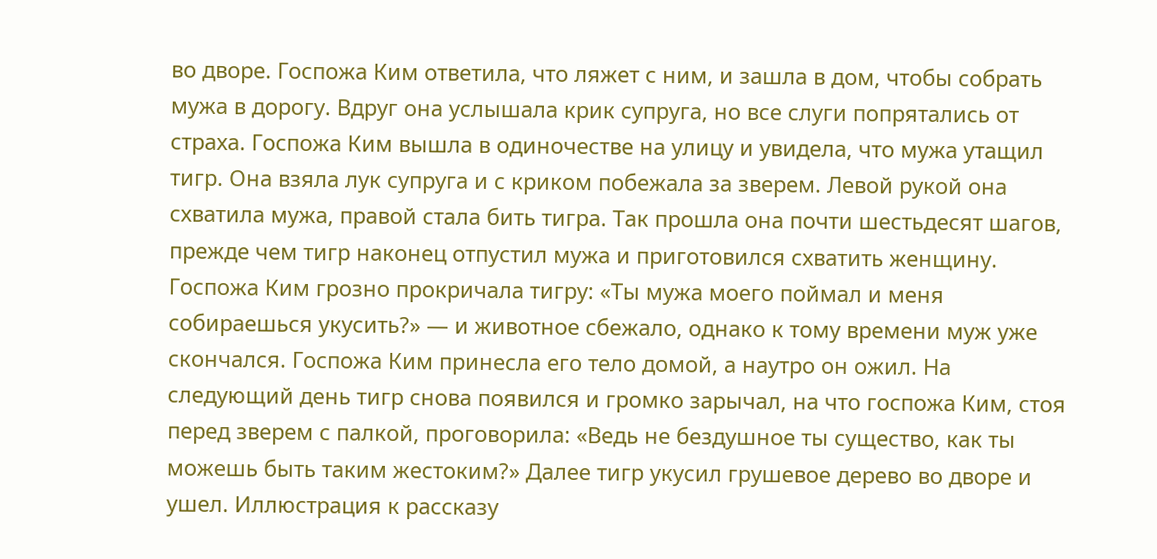во дворе. Госпожа Ким ответила, что ляжет с ним, и зашла в дом, чтобы собрать мужа в дорогу. Вдруг она услышала крик супруга, но все слуги попрятались от страха. Госпожа Ким вышла в одиночестве на улицу и увидела, что мужа утащил тигр. Она взяла лук супруга и с криком побежала за зверем. Левой рукой она схватила мужа, правой стала бить тигра. Так прошла она почти шестьдесят шагов, прежде чем тигр наконец отпустил мужа и приготовился схватить женщину. Госпожа Ким грозно прокричала тигру: «Ты мужа моего поймал и меня собираешься укусить?» — и животное сбежало, однако к тому времени муж уже скончался. Госпожа Ким принесла его тело домой, а наутро он ожил. На следующий день тигр снова появился и громко зарычал, на что госпожа Ким, стоя перед зверем с палкой, проговорила: «Ведь не бездушное ты существо, как ты можешь быть таким жестоким?» Далее тигр укусил грушевое дерево во дворе и ушел. Иллюстрация к рассказу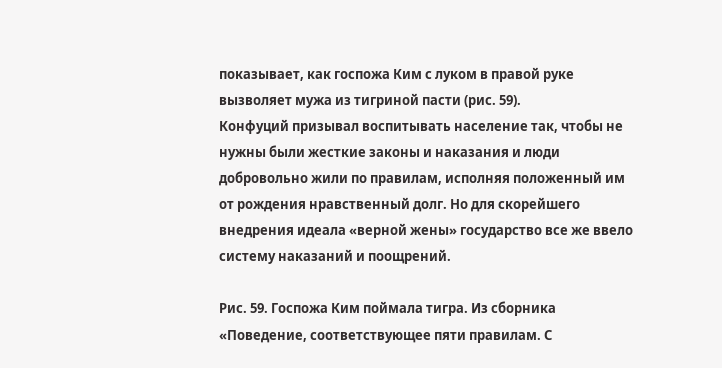показывает, как госпожа Ким с луком в правой руке вызволяет мужа из тигриной пасти (рис. 59).
Конфуций призывал воспитывать население так, чтобы не нужны были жесткие законы и наказания и люди добровольно жили по правилам, исполняя положенный им от рождения нравственный долг. Но для скорейшего внедрения идеала «верной жены» государство все же ввело систему наказаний и поощрений.

Рис. 59. Госпожа Ким поймала тигра. Из сборника «Поведение, соответствующее пяти правилам. С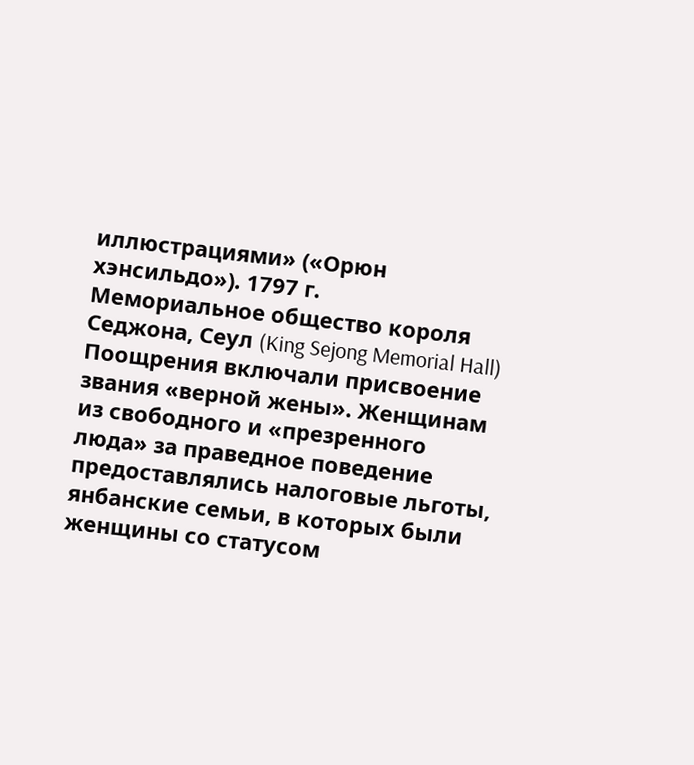иллюстрациями» («Орюн хэнсильдо»). 1797 г.
Мемориальное общество короля Седжона, Сеул (King Sejong Memorial Hall)
Поощрения включали присвоение звания «верной жены». Женщинам из свободного и «презренного люда» за праведное поведение предоставлялись налоговые льготы, янбанские семьи, в которых были женщины со статусом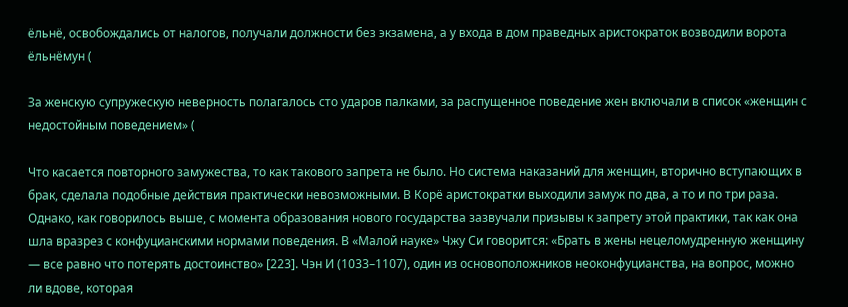ёльнё, освобождались от налогов, получали должности без экзамена, а у входа в дом праведных аристократок возводили ворота ёльнёмун (

За женскую супружескую неверность полагалось сто ударов палками, за распущенное поведение жен включали в список «женщин с недостойным поведением» (

Что касается повторного замужества, то как такового запрета не было. Но система наказаний для женщин, вторично вступающих в брак, сделала подобные действия практически невозможными. В Корё аристократки выходили замуж по два, а то и по три раза. Однако, как говорилось выше, с момента образования нового государства зазвучали призывы к запрету этой практики, так как она шла вразрез с конфуцианскими нормами поведения. В «Малой науке» Чжу Си говорится: «Брать в жены нецеломудренную женщину — все равно что потерять достоинство» [223]. Чэн И (1033–1107), один из основоположников неоконфуцианства, на вопрос, можно ли вдове, которая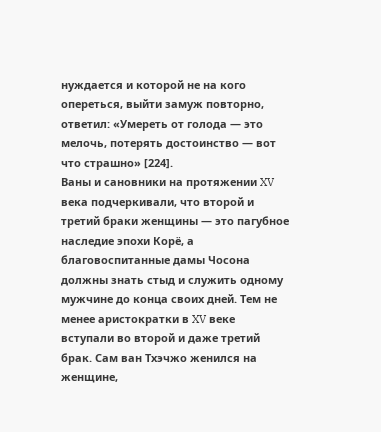нуждается и которой не на кого опереться, выйти замуж повторно, ответил: «Умереть от голода — это мелочь, потерять достоинство — вот что страшно» [224].
Ваны и сановники на протяжении XV века подчеркивали, что второй и третий браки женщины — это пагубное наследие эпохи Корё, а благовоспитанные дамы Чосона должны знать стыд и служить одному мужчине до конца своих дней. Тем не менее аристократки в XV веке вступали во второй и даже третий брак. Сам ван Тхэчжо женился на женщине,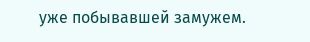уже побывавшей замужем.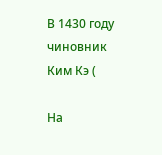В 1430 году чиновник Ким Кэ (

На